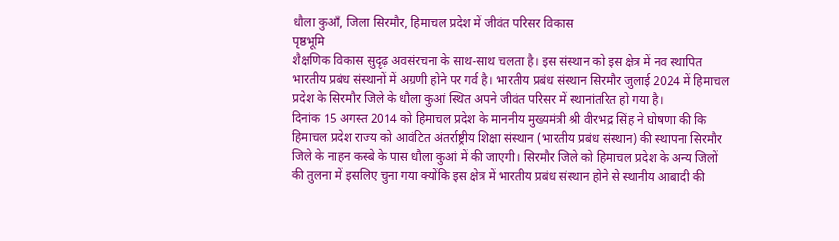धौला कुआँ, जिला सिरमौर, हिमाचल प्रदेश में जीवंत परिसर विकास
पृष्ठभूमि
शैक्षणिक विकास सुदृढ़ अवसंरचना के साथ-साथ चलता है। इस संस्थान को इस क्षेत्र में नव स्थापित भारतीय प्रबंध संस्थानों में अग्रणी होने पर गर्व है। भारतीय प्रबंध संस्थान सिरमौर जुलाई 2024 में हिमाचल प्रदेश के सिरमौर जिले के धौला कुआं स्थित अपने जीवंत परिसर में स्थानांतरित हो गया है।
दिनांक 15 अगस्त 2014 को हिमाचल प्रदेश के माननीय मुख्यमंत्री श्री वीरभद्र सिंह ने घोषणा की कि हिमाचल प्रदेश राज्य को आवंटित अंतर्राष्ट्रीय शिक्षा संस्थान (भारतीय प्रबंध संस्थान) की स्थापना सिरमौर जिले के नाहन कस्बे के पास धौला कुआं में की जाएगी। सिरमौर जिले को हिमाचल प्रदेश के अन्य जिलों की तुलना में इसलिए चुना गया क्योंकि इस क्षेत्र में भारतीय प्रबंध संस्थान होने से स्थानीय आबादी की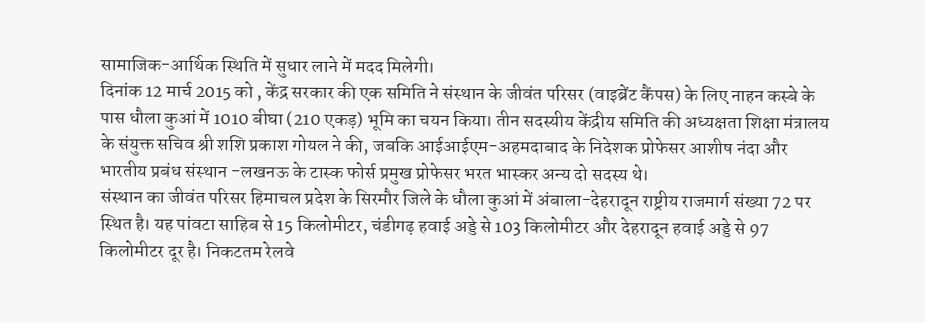सामाजिक-आर्थिक स्थिति में सुधार लाने में मदद मिलेगी।
दिनांक 12 मार्च 2015 को , केंद्र सरकार की एक समिति ने संस्थान के जीवंत परिसर (वाइब्रेंट कैंपस) के लिए नाहन कस्बे के पास धौला कुआं में 1010 बीघा (210 एकड़) भूमि का चयन किया। तीन सदस्यीय केंद्रीय समिति की अध्यक्षता शिक्षा मंत्रालय के संयुक्त सचिव श्री शशि प्रकाश गोयल ने की, जबकि आईआईएम-अहमदाबाद के निदेशक प्रोफेसर आशीष नंदा और भारतीय प्रबंध संस्थान -लखनऊ के टास्क फोर्स प्रमुख प्रोफेसर भरत भास्कर अन्य दो सदस्य थे।
संस्थान का जीवंत परिसर हिमाचल प्रदेश के सिरमौर जिले के धौला कुआं में अंबाला-देहरादून राष्ट्रीय राजमार्ग संख्या 72 पर स्थित है। यह पांवटा साहिब से 15 किलोमीटर, चंडीगढ़ हवाई अड्डे से 103 किलोमीटर और देहरादून हवाई अड्डे से 97 किलोमीटर दूर है। निकटतम रेलवे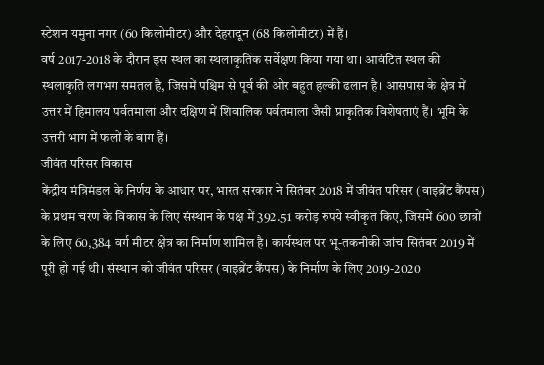स्टेशन यमुना नगर (60 किलोमीटर) और देहरादून (68 किलोमीटर) में हैं।
वर्ष 2017-2018 के दौरान इस स्थल का स्थलाकृतिक सर्वेक्षण किया गया था। आवंटित स्थल की स्थलाकृति लगभग समतल है, जिसमें पश्चिम से पूर्व की ओर बहुत हल्की ढलान है। आसपास के क्षेत्र में उत्तर में हिमालय पर्वतमाला और दक्षिण में शिवालिक पर्वतमाला जैसी प्राकृतिक विशेषताएं हैं। भूमि के उत्तरी भाग में फलों के बाग हैं।
जीवंत परिसर विकास
केंद्रीय मंत्रिमंडल के निर्णय के आधार पर, भारत सरकार ने सितंबर 2018 में जीवंत परिसर (वाइब्रेंट कैंपस) के प्रथम चरण के विकास के लिए संस्थान के पक्ष में 392.51 करोड़ रुपये स्वीकृत किए, जिसमें 600 छात्रों के लिए 60,384 वर्ग मीटर क्षेत्र का निर्माण शामिल है। कार्यस्थल पर भू-तकनीकी जांच सितंबर 2019 में पूरी हो गई थी। संस्थान को जीवंत परिसर (वाइब्रेंट कैंपस) के निर्माण के लिए 2019-2020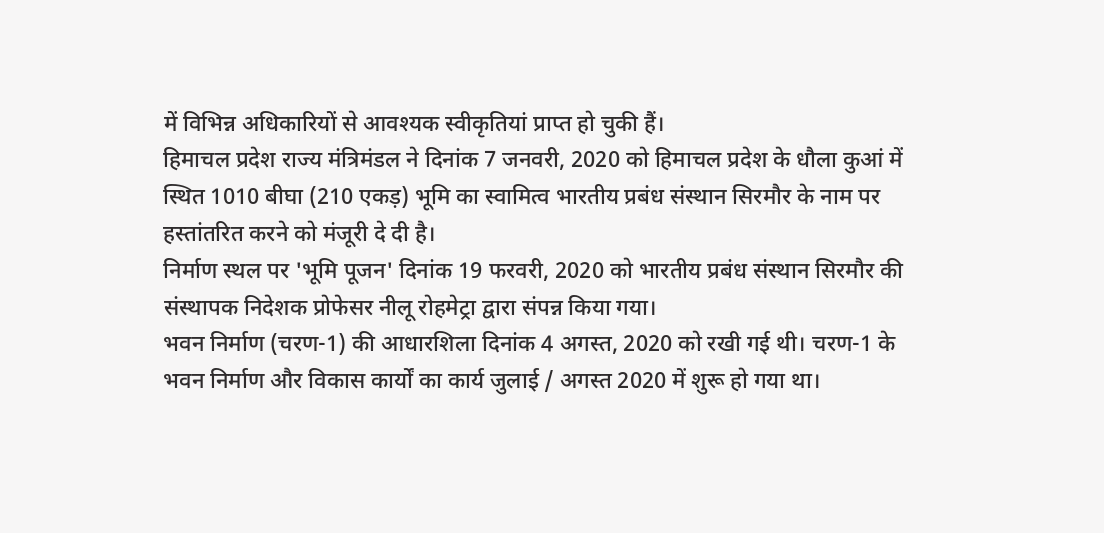में विभिन्न अधिकारियों से आवश्यक स्वीकृतियां प्राप्त हो चुकी हैं।
हिमाचल प्रदेश राज्य मंत्रिमंडल ने दिनांक 7 जनवरी, 2020 को हिमाचल प्रदेश के धौला कुआं में स्थित 1010 बीघा (210 एकड़) भूमि का स्वामित्व भारतीय प्रबंध संस्थान सिरमौर के नाम पर हस्तांतरित करने को मंजूरी दे दी है।
निर्माण स्थल पर 'भूमि पूजन' दिनांक 19 फरवरी, 2020 को भारतीय प्रबंध संस्थान सिरमौर की संस्थापक निदेशक प्रोफेसर नीलू रोहमेट्रा द्वारा संपन्न किया गया।
भवन निर्माण (चरण-1) की आधारशिला दिनांक 4 अगस्त, 2020 को रखी गई थी। चरण-1 के भवन निर्माण और विकास कार्यों का कार्य जुलाई / अगस्त 2020 में शुरू हो गया था।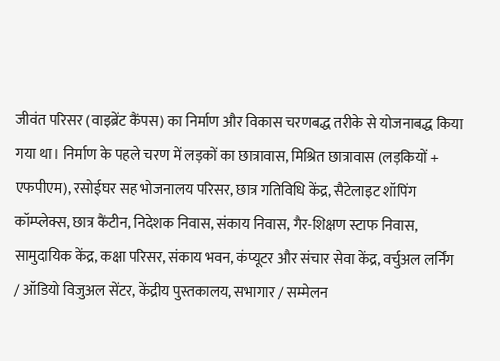जीवंत परिसर (वाइब्रेंट कैंपस) का निर्माण और विकास चरणबद्ध तरीके से योजनाबद्ध किया गया था। निर्माण के पहले चरण में लड़कों का छात्रावास, मिश्रित छात्रावास (लड़कियों + एफपीएम), रसोईघर सह भोजनालय परिसर, छात्र गतिविधि केंद्र, सैटेलाइट शॉपिंग कॉम्प्लेक्स, छात्र कैंटीन, निदेशक निवास, संकाय निवास, गैर-शिक्षण स्टाफ निवास, सामुदायिक केंद्र, कक्षा परिसर, संकाय भवन, कंप्यूटर और संचार सेवा केंद्र, वर्चुअल लर्निंग / ऑडियो विजुअल सेंटर, केंद्रीय पुस्तकालय, सभागार / सम्मेलन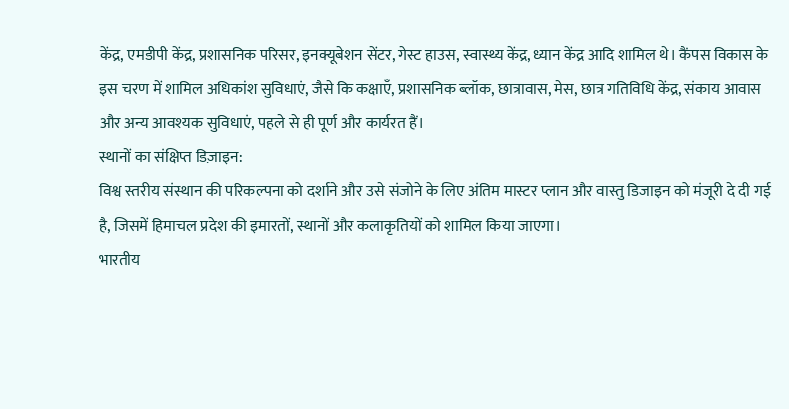केंद्र, एमडीपी केंद्र, प्रशासनिक परिसर, इनक्यूबेशन सेंटर, गेस्ट हाउस, स्वास्थ्य केंद्र, ध्यान केंद्र आदि शामिल थे। कैंपस विकास के इस चरण में शामिल अधिकांश सुविधाएं, जैसे कि कक्षाएँ, प्रशासनिक ब्लॉक, छात्रावास, मेस, छात्र गतिविधि केंद्र, संकाय आवास और अन्य आवश्यक सुविधाएं, पहले से ही पूर्ण और कार्यरत हैं।
स्थानों का संक्षिप्त डिज़ाइन:
विश्व स्तरीय संस्थान की परिकल्पना को दर्शाने और उसे संजोने के लिए अंतिम मास्टर प्लान और वास्तु डिजाइन को मंजूरी दे दी गई है, जिसमें हिमाचल प्रदेश की इमारतों, स्थानों और कलाकृतियों को शामिल किया जाएगा।
भारतीय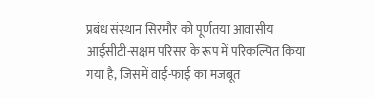प्रबंध संस्थान सिरमौर को पूर्णतया आवासीय आईसीटी-सक्षम परिसर के रूप में परिकल्पित किया गया है, जिसमें वाई-फाई का मजबूत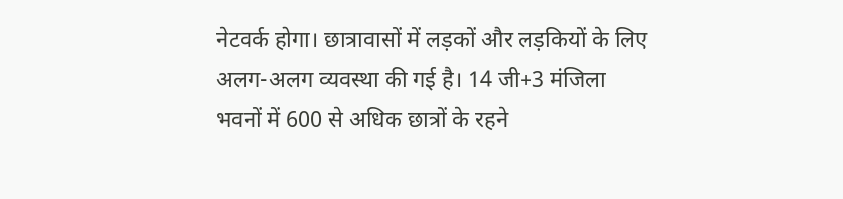नेटवर्क होगा। छात्रावासों में लड़कों और लड़कियों के लिए अलग-अलग व्यवस्था की गई है। 14 जी+3 मंजिला भवनों में 600 से अधिक छात्रों के रहने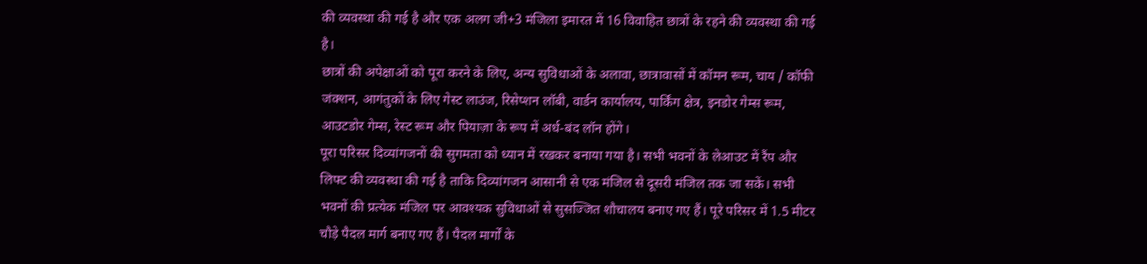की व्यवस्था की गई है और एक अलग जी+3 मंजिला इमारत में 16 विवाहित छात्रों के रहने की व्यवस्था की गई है।
छात्रों की अपेक्षाओं को पूरा करने के लिए, अन्य सुविधाओं के अलावा, छात्रावासों में कॉमन रूम, चाय / कॉफी जंक्शन, आगंतुकों के लिए गेस्ट लाउंज, रिसेप्शन लॉबी, वार्डन कार्यालय, पार्किंग क्षेत्र, इनडोर गेम्स रूम, आउटडोर गेम्स, रेस्ट रूम और पियाज़ा के रूप में अर्ध-बंद लॉन होंगे।
पूरा परिसर दिव्यांगजनों की सुगमता को ध्यान में रखकर बनाया गया है। सभी भवनों के लेआउट में रैंप और लिफ्ट की व्यवस्था की गई है ताकि दिव्यांगजन आसानी से एक मंजिल से दूसरी मंजिल तक जा सकें। सभी भवनों की प्रत्येक मंजिल पर आवश्यक सुविधाओं से सुसज्जित शौचालय बनाए गए हैं। पूरे परिसर में 1.5 मीटर चौड़े पैदल मार्ग बनाए गए हैं। पैदल मार्गों के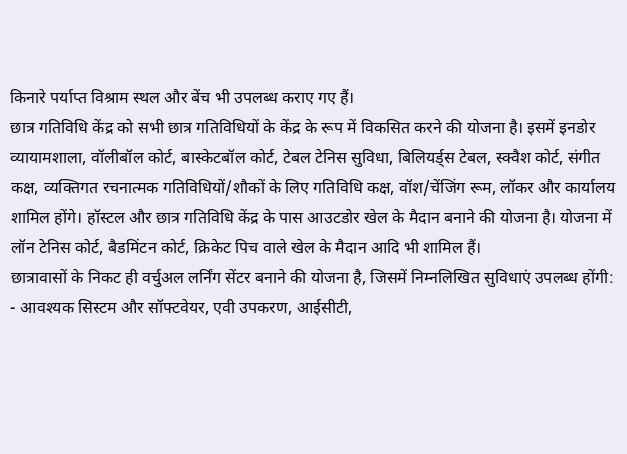किनारे पर्याप्त विश्राम स्थल और बेंच भी उपलब्ध कराए गए हैं।
छात्र गतिविधि केंद्र को सभी छात्र गतिविधियों के केंद्र के रूप में विकसित करने की योजना है। इसमें इनडोर व्यायामशाला, वॉलीबॉल कोर्ट, बास्केटबॉल कोर्ट, टेबल टेनिस सुविधा, बिलियर्ड्स टेबल, स्क्वैश कोर्ट, संगीत कक्ष, व्यक्तिगत रचनात्मक गतिविधियों/शौकों के लिए गतिविधि कक्ष, वॉश/चेंजिंग रूम, लॉकर और कार्यालय शामिल होंगे। हॉस्टल और छात्र गतिविधि केंद्र के पास आउटडोर खेल के मैदान बनाने की योजना है। योजना में लॉन टेनिस कोर्ट, बैडमिंटन कोर्ट, क्रिकेट पिच वाले खेल के मैदान आदि भी शामिल हैं।
छात्रावासों के निकट ही वर्चुअल लर्निंग सेंटर बनाने की योजना है, जिसमें निम्नलिखित सुविधाएं उपलब्ध होंगी:
- आवश्यक सिस्टम और सॉफ्टवेयर, एवी उपकरण, आईसीटी,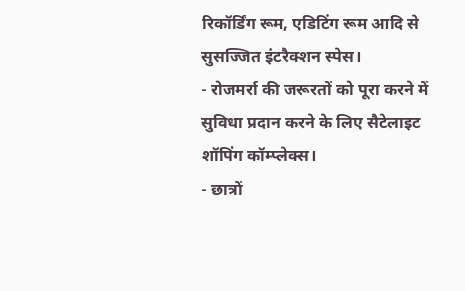रिकॉर्डिंग रूम, एडिटिंग रूम आदि से सुसज्जित इंटरैक्शन स्पेस।
- रोजमर्रा की जरूरतों को पूरा करने में सुविधा प्रदान करने के लिए सैटेलाइट शॉपिंग कॉम्प्लेक्स।
- छात्रों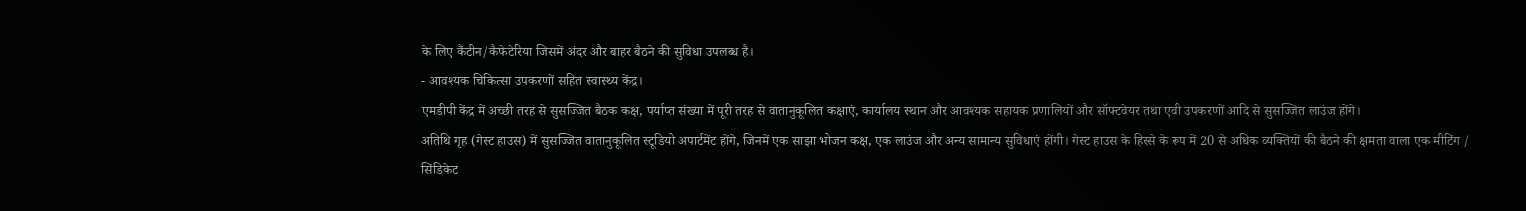के लिए कैंटीन/कैफेटेरिया जिसमें अंदर और बाहर बैठने की सुविधा उपलब्ध है।
- आवश्यक चिकित्सा उपकरणों सहित स्वास्थ्य केंद्र।
एमडीपी केंद्र में अच्छी तरह से सुसज्जित बैठक कक्ष, पर्याप्त संख्या में पूरी तरह से वातानुकूलित कक्षाएं, कार्यालय स्थान और आवश्यक सहायक प्रणालियों और सॉफ्टवेयर तथा एवी उपकरणों आदि से सुसज्जित लाउंज होंगे।
अतिथि गृह (गेस्ट हाउस) में सुसज्जित वातानुकूलित स्टूडियो अपार्टमेंट होंगे, जिनमें एक साझा भोजन कक्ष, एक लाउंज और अन्य सामान्य सुविधाएं होंगी। गेस्ट हाउस के हिस्से के रूप में 20 से अधिक व्यक्तियों की बैठने की क्षमता वाला एक मीटिंग / सिंडिकेट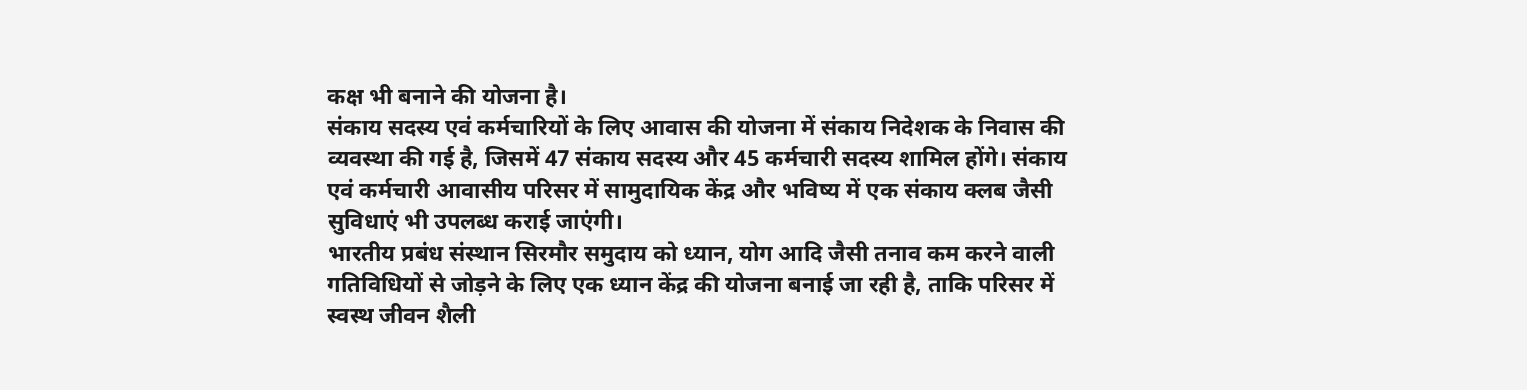कक्ष भी बनाने की योजना है।
संकाय सदस्य एवं कर्मचारियों के लिए आवास की योजना में संकाय निदेशक के निवास की व्यवस्था की गई है, जिसमें 47 संकाय सदस्य और 45 कर्मचारी सदस्य शामिल होंगे। संकाय एवं कर्मचारी आवासीय परिसर में सामुदायिक केंद्र और भविष्य में एक संकाय क्लब जैसी सुविधाएं भी उपलब्ध कराई जाएंगी।
भारतीय प्रबंध संस्थान सिरमौर समुदाय को ध्यान, योग आदि जैसी तनाव कम करने वाली गतिविधियों से जोड़ने के लिए एक ध्यान केंद्र की योजना बनाई जा रही है, ताकि परिसर में स्वस्थ जीवन शैली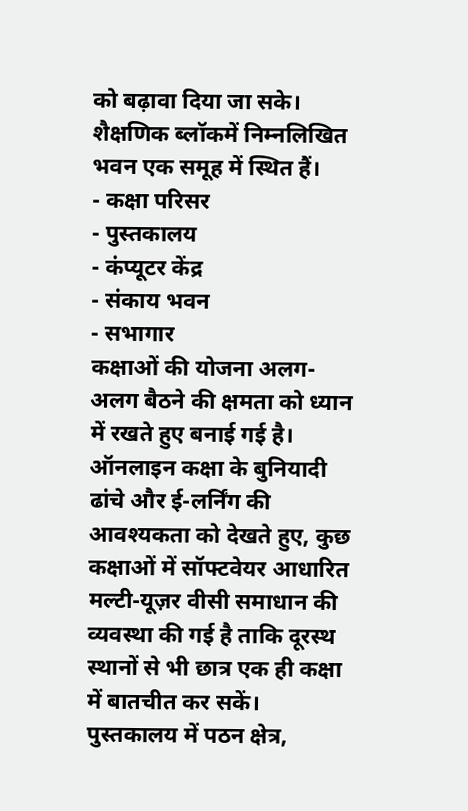को बढ़ावा दिया जा सके।
शैक्षणिक ब्लॉकमें निम्नलिखित भवन एक समूह में स्थित हैं।
- कक्षा परिसर
- पुस्तकालय
- कंप्यूटर केंद्र
- संकाय भवन
- सभागार
कक्षाओं की योजना अलग-अलग बैठने की क्षमता को ध्यान में रखते हुए बनाई गई है। ऑनलाइन कक्षा के बुनियादी ढांचे और ई-लर्निंग की आवश्यकता को देखते हुए, कुछ कक्षाओं में सॉफ्टवेयर आधारित मल्टी-यूज़र वीसी समाधान की व्यवस्था की गई है ताकि दूरस्थ स्थानों से भी छात्र एक ही कक्षा में बातचीत कर सकें।
पुस्तकालय में पठन क्षेत्र,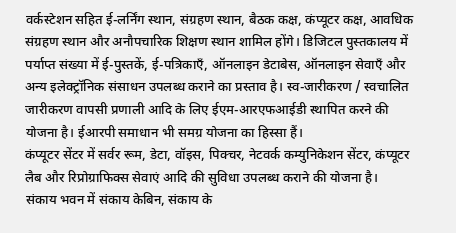वर्कस्टेशन सहित ई-लर्निंग स्थान, संग्रहण स्थान, बैठक कक्ष, कंप्यूटर कक्ष, आवधिक संग्रहण स्थान और अनौपचारिक शिक्षण स्थान शामिल होंगे। डिजिटल पुस्तकालय में पर्याप्त संख्या में ई-पुस्तकें, ई-पत्रिकाएँ, ऑनलाइन डेटाबेस, ऑनलाइन सेवाएँ और अन्य इलेक्ट्रॉनिक संसाधन उपलब्ध कराने का प्रस्ताव है। स्व-जारीकरण / स्वचालित जारीकरण वापसी प्रणाली आदि के लिए ईएम-आरएफआईडी स्थापित करने की योजना है। ईआरपी समाधान भी समग्र योजना का हिस्सा हैं।
कंप्यूटर सेंटर में सर्वर रूम, डेटा, वॉइस, पिक्चर, नेटवर्क कम्युनिकेशन सेंटर, कंप्यूटर लैब और रिप्रोग्राफिक्स सेवाएं आदि की सुविधा उपलब्ध कराने की योजना है।
संकाय भवन में संकाय केबिन, संकाय के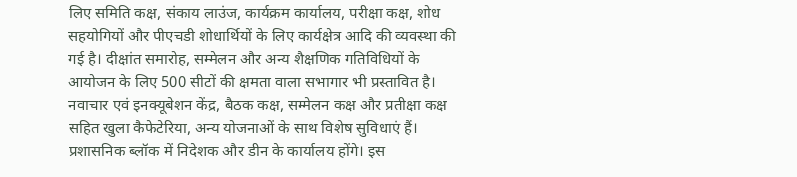लिए समिति कक्ष, संकाय लाउंज, कार्यक्रम कार्यालय, परीक्षा कक्ष, शोध सहयोगियों और पीएचडी शोधार्थियों के लिए कार्यक्षेत्र आदि की व्यवस्था की गई है। दीक्षांत समारोह, सम्मेलन और अन्य शैक्षणिक गतिविधियों के आयोजन के लिए 500 सीटों की क्षमता वाला सभागार भी प्रस्तावित है। नवाचार एवं इनक्यूबेशन केंद्र, बैठक कक्ष, सम्मेलन कक्ष और प्रतीक्षा कक्ष सहित खुला कैफेटेरिया, अन्य योजनाओं के साथ विशेष सुविधाएं हैं।
प्रशासनिक ब्लॉक में निदेशक और डीन के कार्यालय होंगे। इस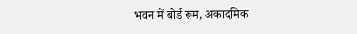भवन में बोर्ड रूम, अकादमिक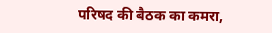परिषद की बैठक का कमरा,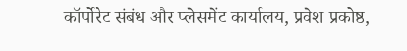कॉर्पोरेट संबंध और प्लेसमेंट कार्यालय, प्रवेश प्रकोष्ठ,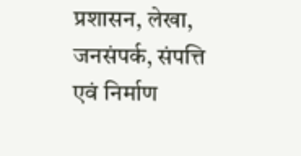प्रशासन, लेखा, जनसंपर्क, संपत्ति एवं निर्माण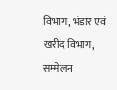विभाग, भंडार एवं खरीद विभाग, सम्मेलन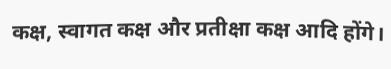कक्ष, स्वागत कक्ष और प्रतीक्षा कक्ष आदि होंगे।